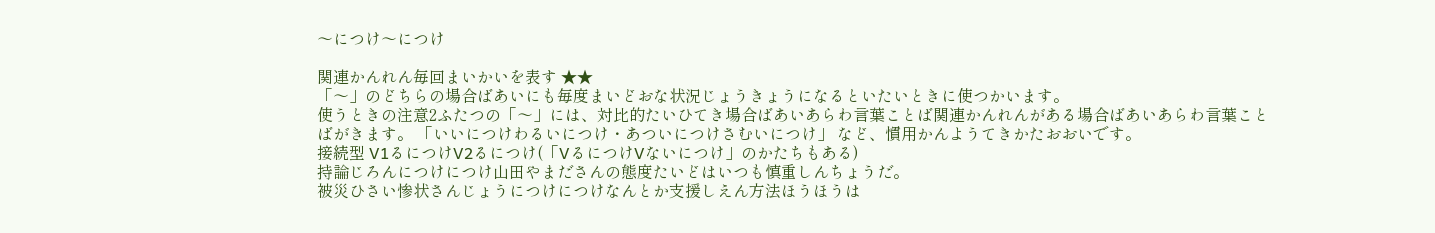〜につけ〜につけ

関連かんれん毎回まいかいを表す ★★
「〜」のどちらの場合ばあいにも毎度まいどおな状況じょうきょうになるといたいときに使つかいます。
使うときの注意2ふたつの「〜」には、対比的たいひてき場合ばあいあらわ言葉ことば関連かんれんがある場合ばあいあらわ言葉ことばがきます。 「いいにつけわるいにつけ・あついにつけさむいにつけ」 など、慣用かんようてきかたおおいです。
接続型 V1るにつけV2るにつけ(「VるにつけVないにつけ」のかたちもある)
持論じろんにつけにつけ山田やまださんの態度たいどはいつも慎重しんちょうだ。
被災ひさい惨状さんじょうにつけにつけなんとか支援しえん方法ほうほうは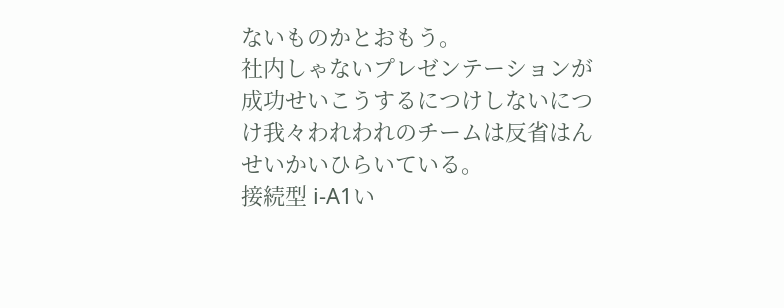ないものかとおもう。
社内しゃないプレゼンテーションが成功せいこうするにつけしないにつけ我々われわれのチームは反省はんせいかいひらいている。
接続型 i-A1い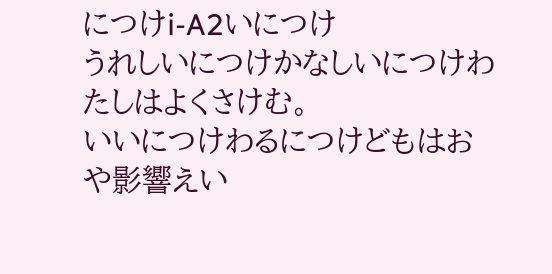につけi-A2いにつけ
うれしいにつけかなしいにつけわたしはよくさけむ。
いいにつけわるにつけどもはおや影響えい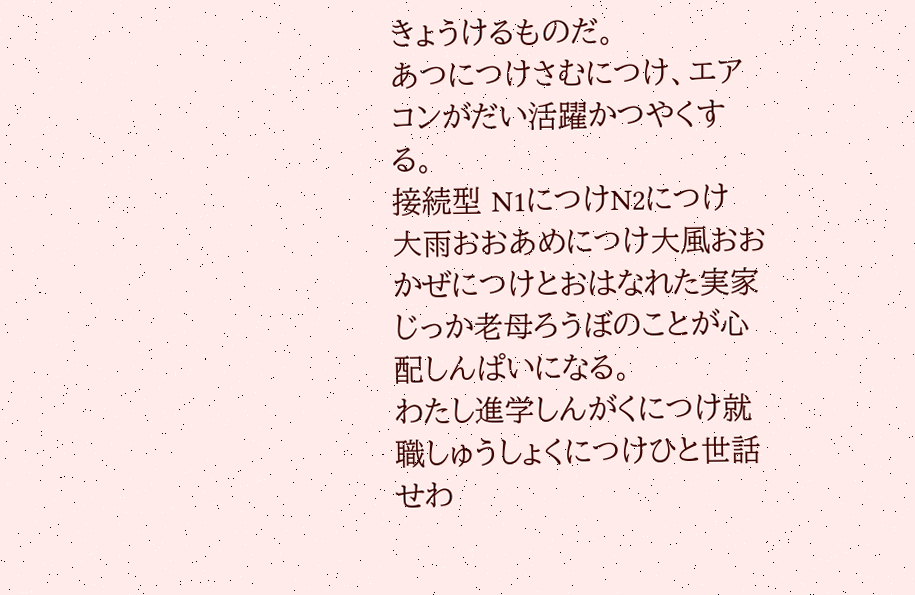きょうけるものだ。
あつにつけさむにつけ、エアコンがだい活躍かつやくする。
接続型 N1につけN2につけ
大雨おおあめにつけ大風おおかぜにつけとおはなれた実家じっか老母ろうぼのことが心配しんぱいになる。
わたし進学しんがくにつけ就職しゅうしょくにつけひと世話せわ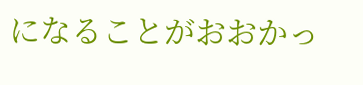になることがおおかっ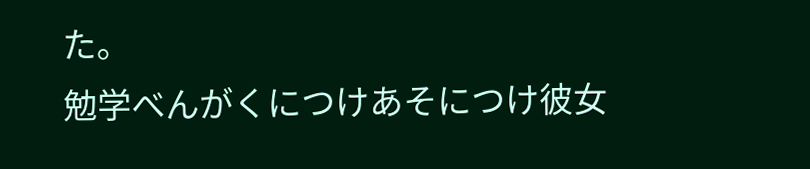た。
勉学べんがくにつけあそにつけ彼女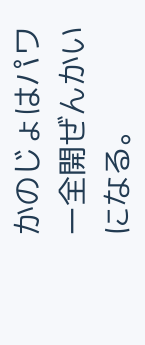かのじょはパワー全開ぜんかいになる。